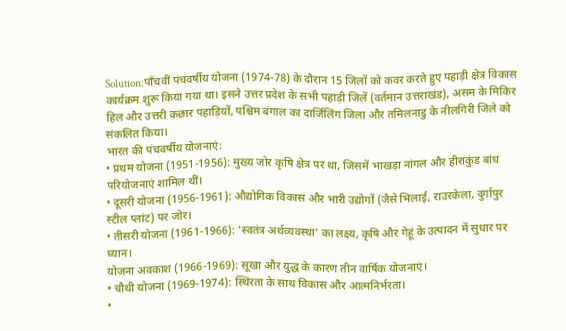Solution:पाँचवीं पंचवर्षीय योजना (1974-78) के दौरान 15 जिलों को कवर करते हुए पहाड़ी क्षेत्र विकास कार्यक्रम शुरू किया गया था। इसने उत्तर प्रदेश के सभी पहाड़ी जिलें (वर्तमान उत्तराखंड), असम के मिकिर हिल और उत्तरी कछार पहाड़ियों, पश्चिम बंगाल का दार्जिलिंग जिला और तमिलनाडु के नीलगिरी जिले को संकलित किया।
भारत की पंचवर्षीय योजनाएं:
• प्रथम योजना (1951-1956): मुख्य जोर कृषि क्षेत्र पर था, जिसमें भाखड़ा नांगल और हीराकुंड बांध परियोजनाएं शामिल थीं।
• दूसरी योजना (1956-1961): औद्योगिक विकास और भारी उद्योगों (जैसे भिलाई, राउरकेला, दुर्गापुर स्टील प्लांट) पर जोर।
• तीसरी योजना (1961-1966): 'स्वतंत्र अर्थव्यवस्था' का लक्ष्य, कृषि और गेहूं के उत्पादन में सुधार पर ध्यान।
योजना अवकाश (1966-1969): सूखा और युद्ध के कारण तीन वार्षिक योजनाएं।
• चौथी योजना (1969-1974): स्थिरता के साथ विकास और आत्मनिर्भरता।
•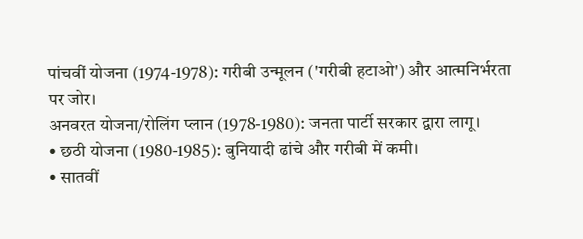पांचवीं योजना (1974-1978): गरीबी उन्मूलन ('गरीबी हटाओ') और आत्मनिर्भरता पर जोर।
अनवरत योजना/रोलिंग प्लान (1978-1980): जनता पार्टी सरकार द्वारा लागू।
• छठी योजना (1980-1985): बुनियादी ढांचे और गरीबी में कमी।
• सातवीं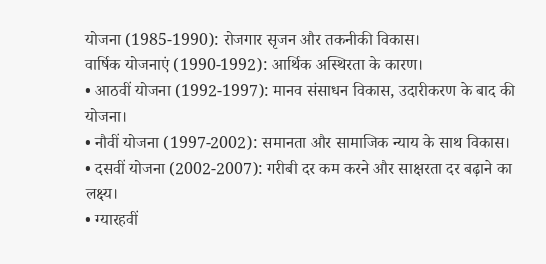योजना (1985-1990): रोजगार सृजन और तकनीकी विकास।
वार्षिक योजनाएं (1990-1992): आर्थिक अस्थिरता के कारण।
• आठवीं योजना (1992-1997): मानव संसाधन विकास, उदारीकरण के बाद की योजना।
• नौवीं योजना (1997-2002): समानता और सामाजिक न्याय के साथ विकास।
• दसवीं योजना (2002-2007): गरीबी दर कम करने और साक्षरता दर बढ़ाने का लक्ष्य।
• ग्यारहवीं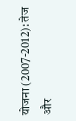योजना (2007-2012): तेज और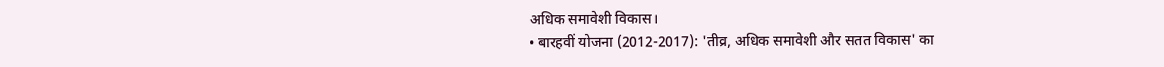अधिक समावेशी विकास।
• बारहवीं योजना (2012-2017): 'तीव्र, अधिक समावेशी और सतत विकास' का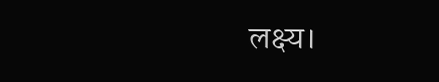लक्ष्य।